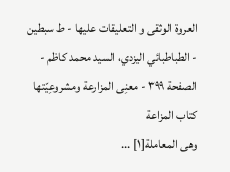العروة الوثقی و التعليقات عليها - ط سبطین - الطباطبائي اليزدي، السيد محمد كاظم - الصفحة ٣٩٩ - معنِی المزارعة ومشروعِیّتها
کتاب المزاعة
وهی المعاملة[١] ...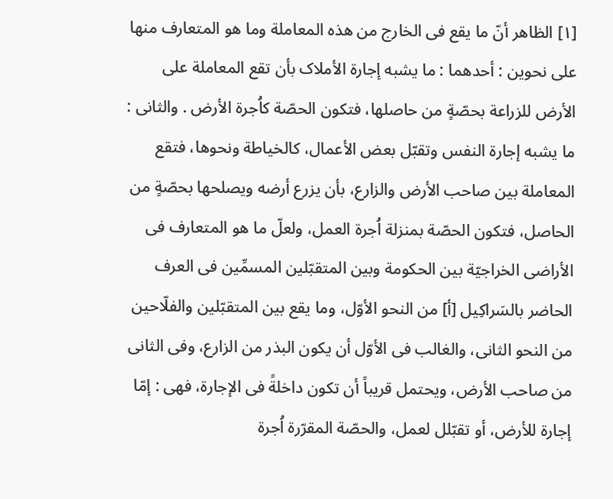[١] الظاهر أنّ ما یقع فی الخارج من هذه المعاملة وما هو المتعارف منها علی نحوین : أحدهما : ما یشبه إجارة الأملاک بأن تقع المعاملة علی الأرض للزراعة بحصّةٍ من حاصلها، فتکون الحصّة کاُجرة الأرض . والثانی : ما یشبه إجارة النفس وتقبّل بعض الأعمال، کالخیاطة ونحوها، فتقع المعاملة بین صاحب الأرض والزارع، بأن یزرع أرضه ویصلحها بحصّةٍ من الحاصل، فتکون الحصّة بمنزلة اُجرة العمل، ولعلّ ما هو المتعارف فی الأراضی الخراجیّة بین الحکومة وبین المتقبّلین المسمِّین فی العرف الحاضر بالسَراکِیل [أ] من النحو الأوّل، وما یقع بین المتقبّلین والفلّاحین من النحو الثانی، والغالب فی الأوّل أن یکون البذر من الزارع، وفی الثانی من صاحب الأرض، ویحتمل قریباً أن تکون داخلةً فی الإجارة، فهی : إمّا إجارة للأرض، أو تقبّلل لعمل، والحصّة المقرّرة اُجرة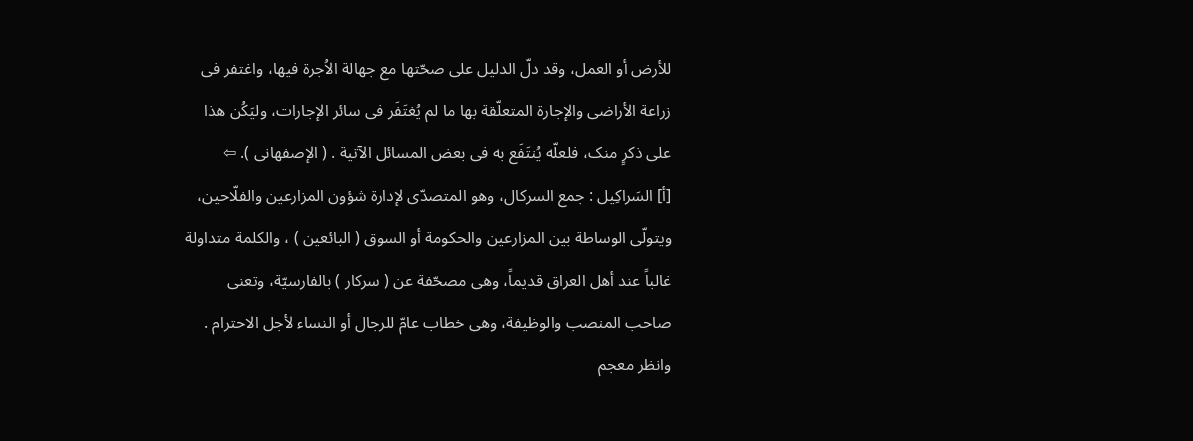للأرض أو العمل، وقد دلّ الدلیل علی صحّتها مع جهالة الاُجرة فیها، واغتفر فی زراعة الأراضی والإجارة المتعلّقة بها ما لم یُغتَفَر فی سائر الإجارات، ولیَکُن هذا علی ذکرٍ منک، فلعلّه یُنتَفَع به فی بعض المسائل الآتیة . ( الإصفهانی ). ⇦
[أ] السَراکِیل : جمع السرکال، وهو المتصدّی لإدارة شؤون المزارعین والفلّاحین، ویتولّی الوساطة بین المزارعین والحکومة أو السوق ( البائعین ) ، والکلمة متداولة غالباً عند أهل العراق قدیماً، وهی مصحّفة عن ( سرکار ) بالفارسیّة، وتعنی صاحب المنصب والوظیفة، وهی خطاب عامّ للرجال أو النساء لأجل الاحترام . وانظر معجم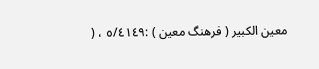معین الکبیر ( فرهنگ معین ) :٥/٤١٤٩ ، (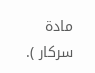مادة سرکار ).